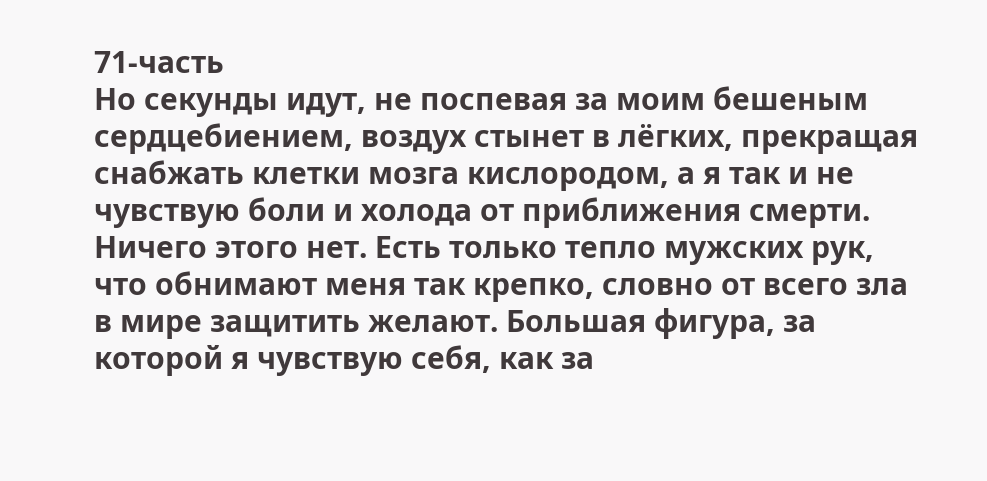71-часть
Но секунды идут, не поспевая за моим бешеным сердцебиением, воздух стынет в лёгких, прекращая снабжать клетки мозга кислородом, а я так и не чувствую боли и холода от приближения смерти. Ничего этого нет. Есть только тепло мужских рук, что обнимают меня так крепко, словно от всего зла в мире защитить желают. Большая фигура, за которой я чувствую себя, как за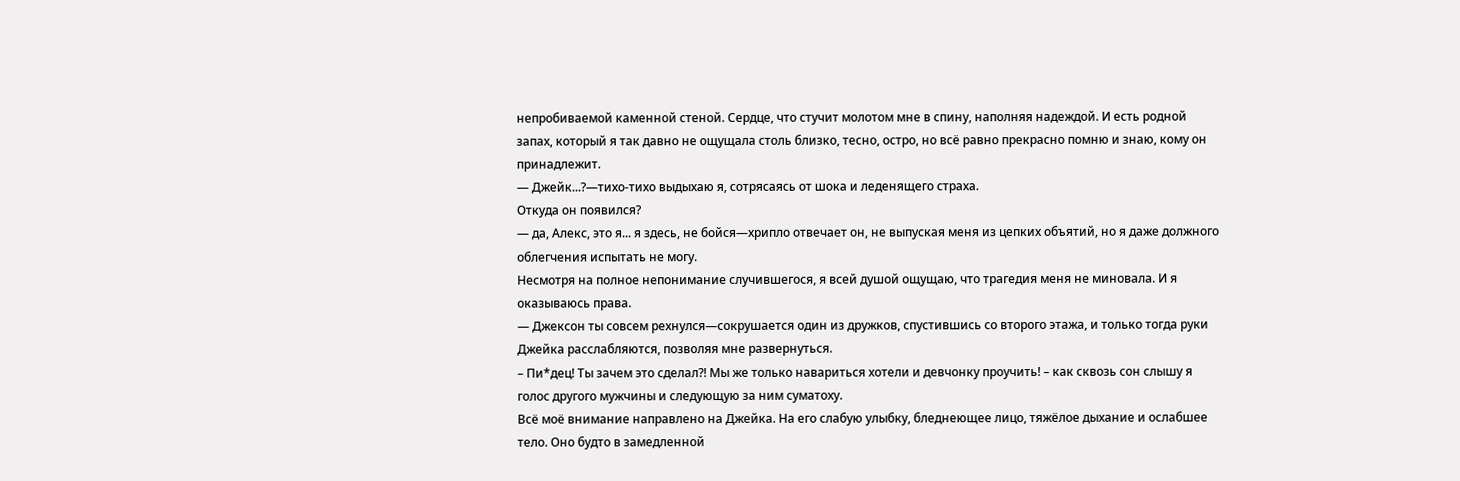непробиваемой каменной стеной. Сердце, что стучит молотом мне в спину, наполняя надеждой. И есть родной запах, который я так давно не ощущала столь близко, тесно, остро, но всё равно прекрасно помню и знаю, кому он принадлежит.
— Джейк...?—тихо-тихо выдыхаю я, сотрясаясь от шока и леденящего страха.
Откуда он появился?
— да, Алекс, это я... я здесь, не бойся—хрипло отвечает он, не выпуская меня из цепких объятий, но я даже должного облегчения испытать не могу.
Несмотря на полное непонимание случившегося, я всей душой ощущаю, что трагедия меня не миновала. И я оказываюсь права.
— Джексон ты совсем рехнулся—сокрушается один из дружков, спустившись со второго этажа, и только тогда руки Джейка расслабляются, позволяя мне развернуться.
– Пи*дец! Ты зачем это сделал?! Мы же только навариться хотели и девчонку проучить! – как сквозь сон слышу я голос другого мужчины и следующую за ним суматоху.
Всё моё внимание направлено на Джейка. На его слабую улыбку, бледнеющее лицо, тяжёлое дыхание и ослабшее тело. Оно будто в замедленной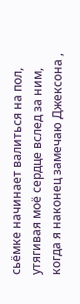сьёмке начинает валиться на пол, утягивая моё сердце вслед за ним, когда я наконец замечаю Джексона ,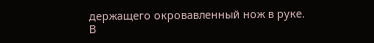держащего окровавленный нож в руке.
В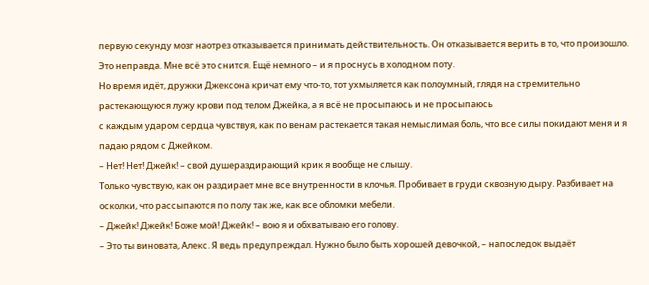первую секунду мозг наотрез отказывается принимать действительность. Он отказывается верить в то, что произошло. Это неправда. Мне всё это снится. Ещё немного – и я проснусь в холодном поту.
Но время идёт, дружки Джексона кричат ему что-то, тот ухмыляется как полоумный, глядя на стремительно растекающуюся лужу крови под телом Джейка, а я всё не просыпаюсь и не просыпаюсь
с каждым ударом сердца чувствуя, как по венам растекается такая немыслимая боль, что все силы покидают меня и я падаю рядом с Джейком.
– Нет! Нет! Джейк! – свой душераздирающий крик я вообще не слышу.
Только чувствую, как он раздирает мне все внутренности в клочья. Пробивает в груди сквозную дыру. Разбивает на осколки, что рассыпаются по полу так же, как все обломки мебели.
– Джейк! Джейк! Боже мой! Джейк! – вою я и обхватываю его голову.
– Это ты виновата, Алекс. Я ведь предупреждал. Нужно было быть хорошей девочкой, – напоследок выдаёт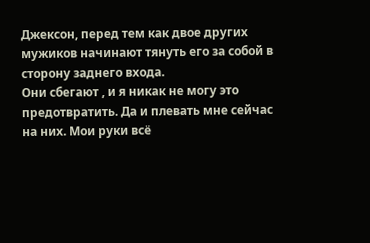Джексон, перед тем как двое других мужиков начинают тянуть его за собой в сторону заднего входа.
Они сбегают , и я никак не могу это предотвратить. Да и плевать мне сейчас на них. Мои руки всё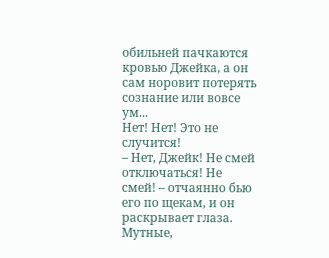обильней пачкаются кровью Джейка, а он сам норовит потерять сознание или вовсе ум...
Нет! Нет! Это не случится!
– Нет, Джейк! Не смей отключаться! Не смей! – отчаянно бью его по щекам, и он раскрывает глаза.
Мутные,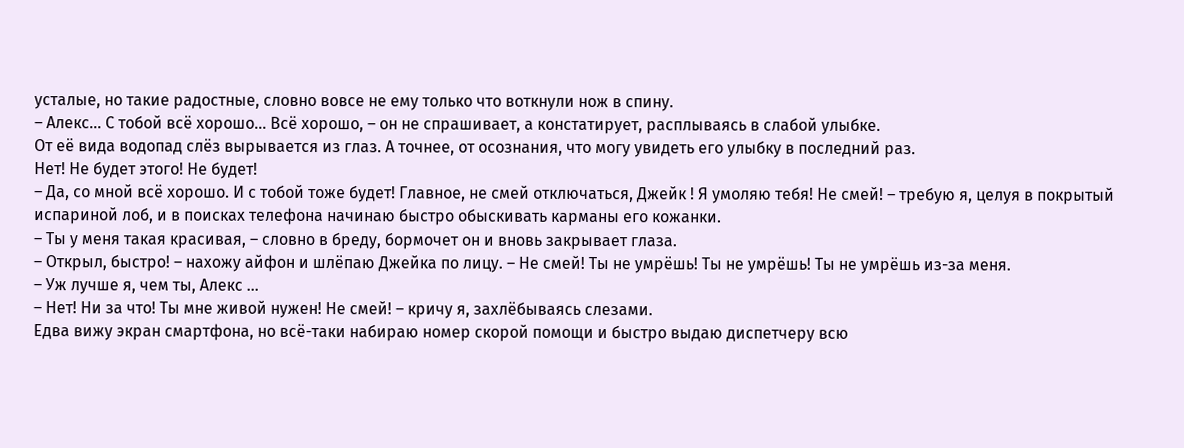усталые, но такие радостные, словно вовсе не ему только что воткнули нож в спину.
– Алекс... С тобой всё хорошо... Всё хорошо, – он не спрашивает, а констатирует, расплываясь в слабой улыбке.
От её вида водопад слёз вырывается из глаз. А точнее, от осознания, что могу увидеть его улыбку в последний раз.
Нет! Не будет этого! Не будет!
– Да, со мной всё хорошо. И с тобой тоже будет! Главное, не смей отключаться, Джейк ! Я умоляю тебя! Не смей! – требую я, целуя в покрытый испариной лоб, и в поисках телефона начинаю быстро обыскивать карманы его кожанки.
– Ты у меня такая красивая, – словно в бреду, бормочет он и вновь закрывает глаза.
– Открыл, быстро! – нахожу айфон и шлёпаю Джейка по лицу. – Не смей! Ты не умрёшь! Ты не умрёшь! Ты не умрёшь из-за меня.
– Уж лучше я, чем ты, Алекс ...
– Нет! Ни за что! Ты мне живой нужен! Не смей! – кричу я, захлёбываясь слезами.
Едва вижу экран смартфона, но всё-таки набираю номер скорой помощи и быстро выдаю диспетчеру всю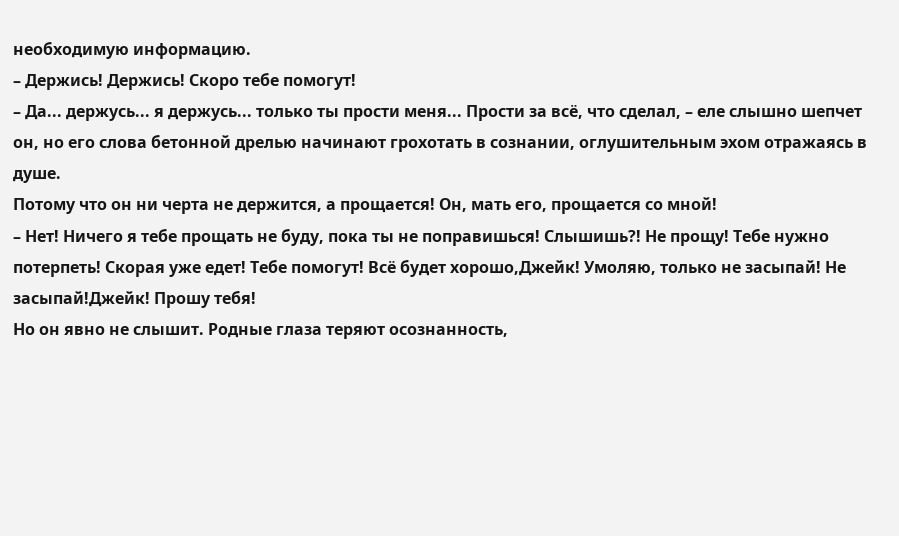необходимую информацию.
– Держись! Держись! Скоро тебе помогут!
– Да... держусь... я держусь... только ты прости меня... Прости за всё, что сделал, – еле слышно шепчет он, но его слова бетонной дрелью начинают грохотать в сознании, оглушительным эхом отражаясь в душе.
Потому что он ни черта не держится, а прощается! Он, мать его, прощается со мной!
– Нет! Ничего я тебе прощать не буду, пока ты не поправишься! Слышишь?! Не прощу! Тебе нужно потерпеть! Скорая уже едет! Тебе помогут! Всё будет хорошо,Джейк! Умоляю, только не засыпай! Не засыпай!Джейк! Прошу тебя!
Но он явно не слышит. Родные глаза теряют осознанность,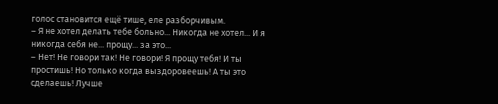голос становится ещё тише, еле разборчивым.
– Я не хотел делать тебе больно... Никогда не хотел... И я никогда себя не... прощу... за это...
– Нет! Не говори так! Не говори! Я прощу тебя! И ты простишь! Но только когда выздоровеешь! А ты это сделаешь! Лучше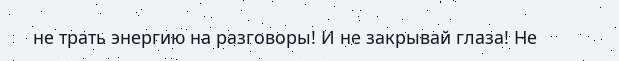не трать энергию на разговоры! И не закрывай глаза! Не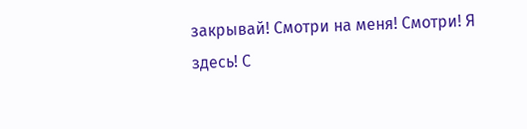закрывай! Смотри на меня! Смотри! Я здесь! С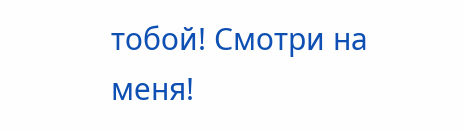тобой! Смотри на меня!